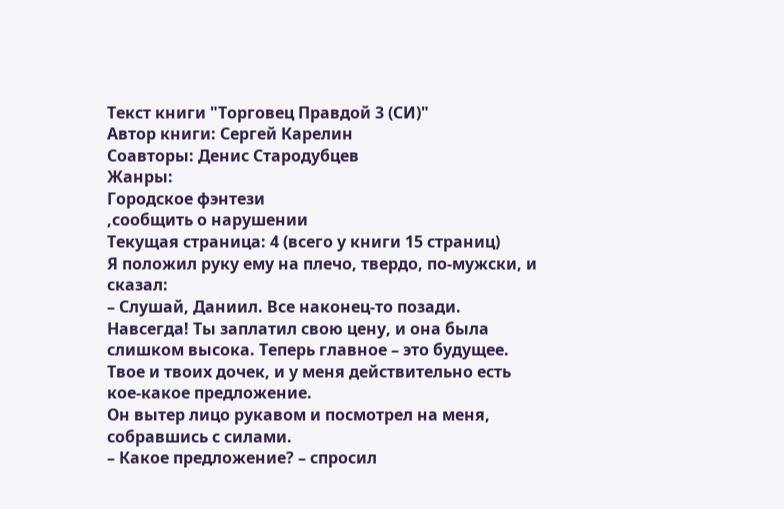Текст книги "Торговец Правдой 3 (СИ)"
Автор книги: Сергей Карелин
Соавторы: Денис Стародубцев
Жанры:
Городское фэнтези
,сообщить о нарушении
Текущая страница: 4 (всего у книги 15 страниц)
Я положил руку ему на плечо, твердо, по-мужски, и сказал:
– Слушай, Даниил. Все наконец-то позади. Навсегда! Ты заплатил свою цену, и она была слишком высока. Теперь главное – это будущее. Твое и твоих дочек, и у меня действительно есть кое-какое предложение.
Он вытер лицо рукавом и посмотрел на меня, собравшись с силами.
– Какое предложение? – спросил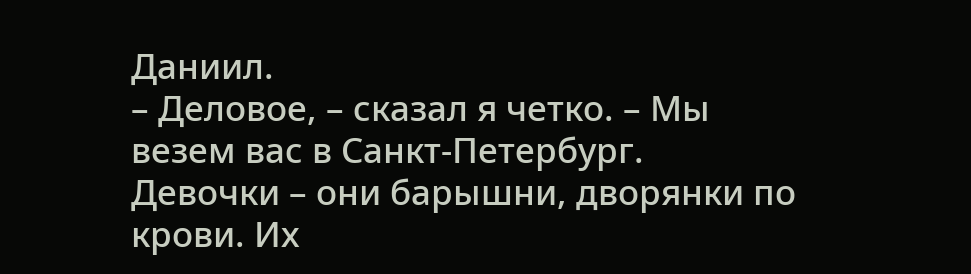Даниил.
– Деловое, – сказал я четко. – Мы везем вас в Санкт-Петербург. Девочки – они барышни, дворянки по крови. Их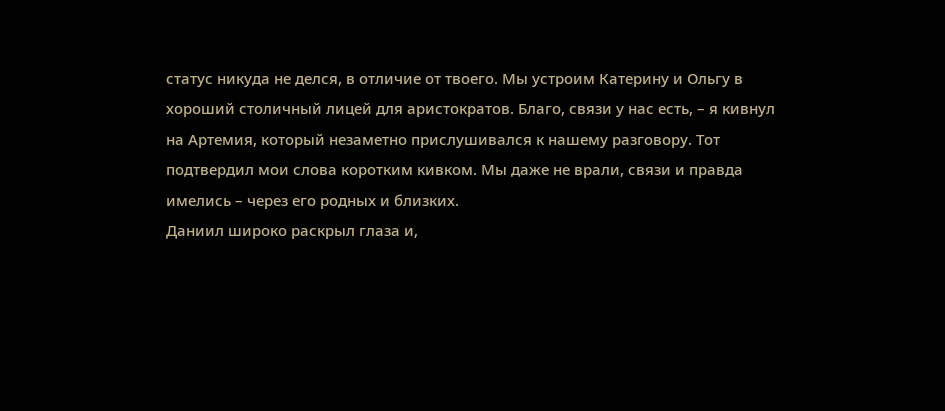статус никуда не делся, в отличие от твоего. Мы устроим Катерину и Ольгу в хороший столичный лицей для аристократов. Благо, связи у нас есть, – я кивнул на Артемия, который незаметно прислушивался к нашему разговору. Тот подтвердил мои слова коротким кивком. Мы даже не врали, связи и правда имелись – через его родных и близких.
Даниил широко раскрыл глаза и,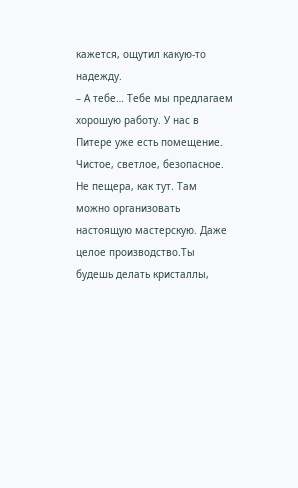кажется, ощутил какую-то надежду.
– А тебе… Тебе мы предлагаем хорошую работу. У нас в Питере уже есть помещение. Чистое, светлое, безопасное. Не пещера, как тут. Там можно организовать настоящую мастерскую. Даже целое производство.Ты будешь делать кристаллы,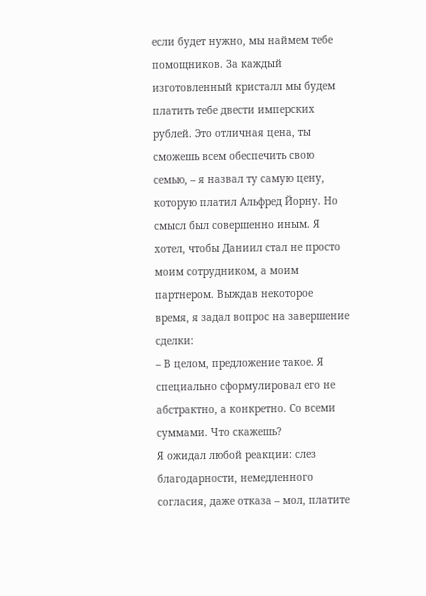если будет нужно, мы наймем тебе помощников. За каждый изготовленный кристалл мы будем платить тебе двести имперских рублей. Это отличная цена, ты сможешь всем обеспечить свою семью, – я назвал ту самую цену, которую платил Альфред Йорну. Но смысл был совершенно иным. Я хотел, чтобы Даниил стал не просто моим сотрудником, а моим партнером. Выждав некоторое время, я задал вопрос на завершение сделки:
– В целом, предложение такое. Я специально сформулировал его не абстрактно, а конкретно. Со всеми суммами. Что скажешь?
Я ожидал любой реакции: слез благодарности, немедленного согласия, даже отказа – мол, платите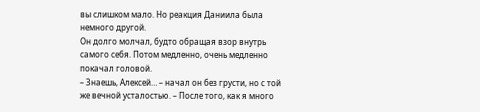вы слишком мало. Но реакция Даниила была немного другой.
Он долго молчал, будто обращая взор внутрь самого себя. Потом медленно, очень медленно покачал головой.
– Знаешь, Алексей… – начал он без грусти, но с той же вечной усталостью. – После того, как я много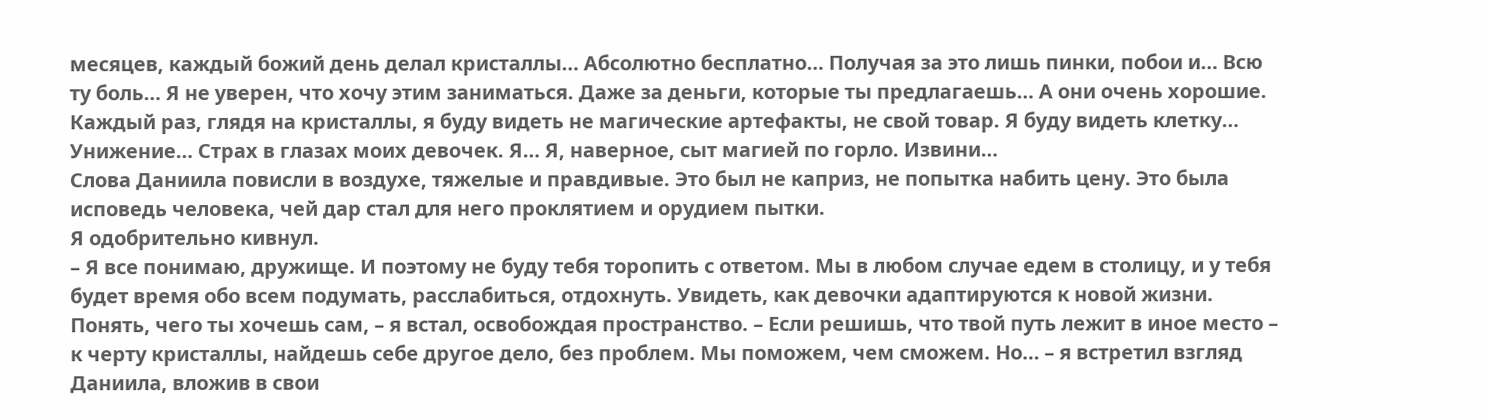месяцев, каждый божий день делал кристаллы… Абсолютно бесплатно… Получая за это лишь пинки, побои и… Всю ту боль… Я не уверен, что хочу этим заниматься. Даже за деньги, которые ты предлагаешь… А они очень хорошие. Каждый раз, глядя на кристаллы, я буду видеть не магические артефакты, не свой товар. Я буду видеть клетку… Унижение… Страх в глазах моих девочек. Я… Я, наверное, сыт магией по горло. Извини…
Слова Даниила повисли в воздухе, тяжелые и правдивые. Это был не каприз, не попытка набить цену. Это была исповедь человека, чей дар стал для него проклятием и орудием пытки.
Я одобрительно кивнул.
– Я все понимаю, дружище. И поэтому не буду тебя торопить с ответом. Мы в любом случае едем в столицу, и у тебя будет время обо всем подумать, расслабиться, отдохнуть. Увидеть, как девочки адаптируются к новой жизни. Понять, чего ты хочешь сам, – я встал, освобождая пространство. – Если решишь, что твой путь лежит в иное место – к черту кристаллы, найдешь себе другое дело, без проблем. Мы поможем, чем сможем. Но… – я встретил взгляд Даниила, вложив в свои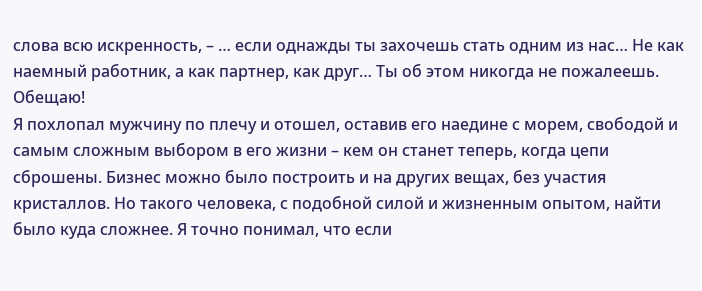слова всю искренность, – … если однажды ты захочешь стать одним из нас… Не как наемный работник, а как партнер, как друг… Ты об этом никогда не пожалеешь. Обещаю!
Я похлопал мужчину по плечу и отошел, оставив его наедине с морем, свободой и самым сложным выбором в его жизни – кем он станет теперь, когда цепи сброшены. Бизнес можно было построить и на других вещах, без участия кристаллов. Но такого человека, с подобной силой и жизненным опытом, найти было куда сложнее. Я точно понимал, что если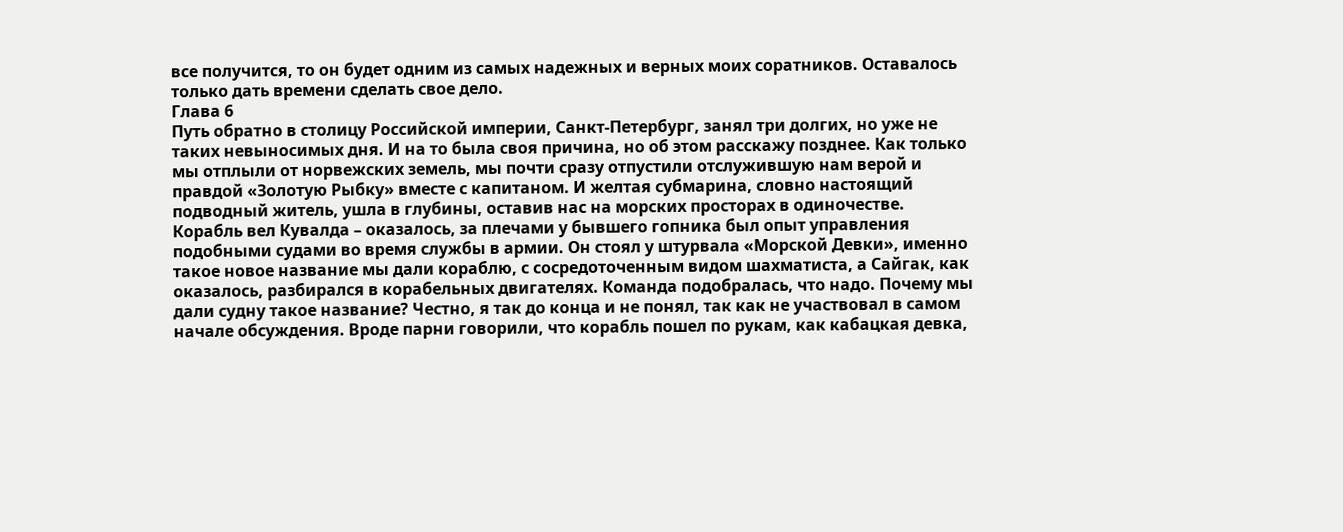все получится, то он будет одним из самых надежных и верных моих соратников. Оставалось только дать времени сделать свое дело.
Глава 6
Путь обратно в столицу Российской империи, Санкт-Петербург, занял три долгих, но уже не таких невыносимых дня. И на то была своя причина, но об этом расскажу позднее. Как только мы отплыли от норвежских земель, мы почти сразу отпустили отслужившую нам верой и правдой «Золотую Рыбку» вместе с капитаном. И желтая субмарина, словно настоящий подводный житель, ушла в глубины, оставив нас на морских просторах в одиночестве.
Корабль вел Кувалда – оказалось, за плечами у бывшего гопника был опыт управления подобными судами во время службы в армии. Он стоял у штурвала «Морской Девки», именно такое новое название мы дали кораблю, с сосредоточенным видом шахматиста, а Сайгак, как оказалось, разбирался в корабельных двигателях. Команда подобралась, что надо. Почему мы дали судну такое название? Честно, я так до конца и не понял, так как не участвовал в самом начале обсуждения. Вроде парни говорили, что корабль пошел по рукам, как кабацкая девка,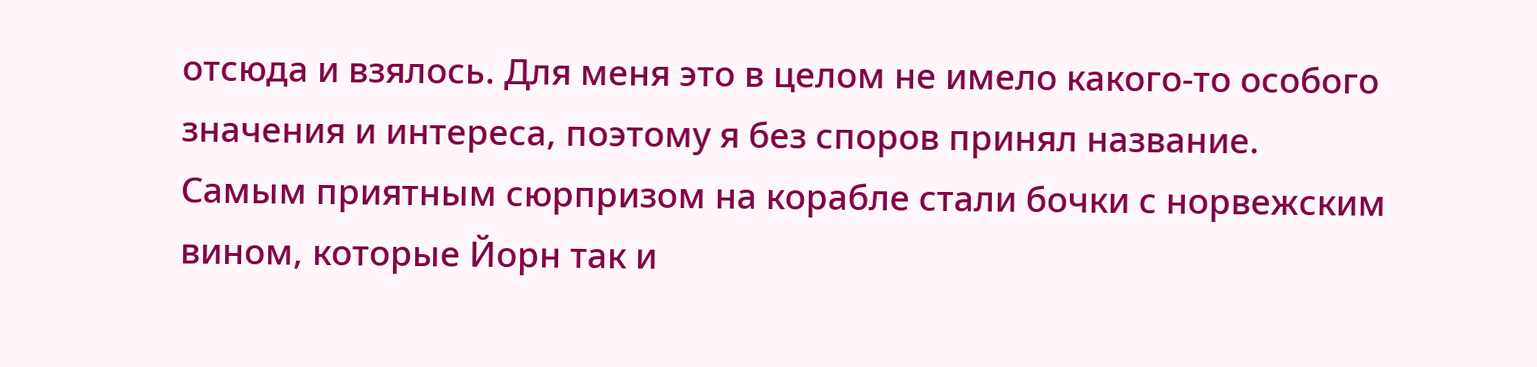отсюда и взялось. Для меня это в целом не имело какого-то особого значения и интереса, поэтому я без споров принял название.
Самым приятным сюрпризом на корабле стали бочки с норвежским вином, которые Йорн так и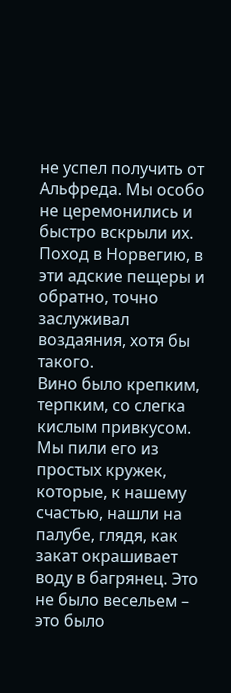не успел получить от Альфреда. Мы особо не церемонились и быстро вскрыли их. Поход в Норвегию, в эти адские пещеры и обратно, точно заслуживал воздаяния, хотя бы такого.
Вино было крепким, терпким, со слегка кислым привкусом. Мы пили его из простых кружек, которые, к нашему счастью, нашли на палубе, глядя, как закат окрашивает воду в багрянец. Это не было весельем – это было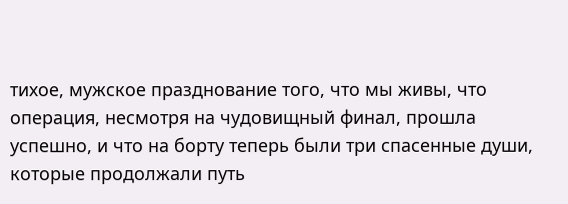тихое, мужское празднование того, что мы живы, что операция, несмотря на чудовищный финал, прошла успешно, и что на борту теперь были три спасенные души, которые продолжали путь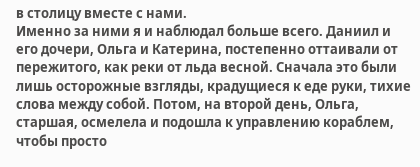в столицу вместе с нами.
Именно за ними я и наблюдал больше всего. Даниил и его дочери, Ольга и Катерина, постепенно оттаивали от пережитого, как реки от льда весной. Сначала это были лишь осторожные взгляды, крадущиеся к еде руки, тихие слова между собой. Потом, на второй день, Ольга, старшая, осмелела и подошла к управлению кораблем, чтобы просто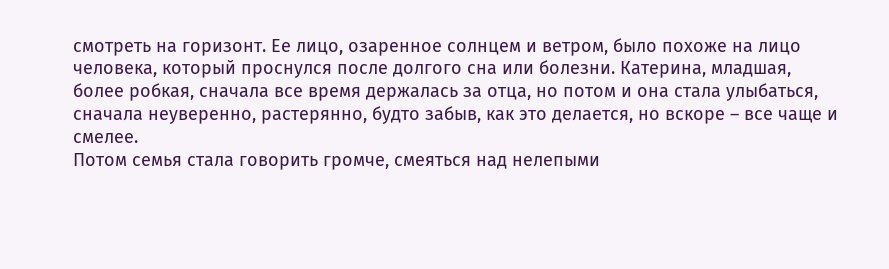смотреть на горизонт. Ее лицо, озаренное солнцем и ветром, было похоже на лицо человека, который проснулся после долгого сна или болезни. Катерина, младшая, более робкая, сначала все время держалась за отца, но потом и она стала улыбаться, сначала неуверенно, растерянно, будто забыв, как это делается, но вскоре – все чаще и смелее.
Потом семья стала говорить громче, смеяться над нелепыми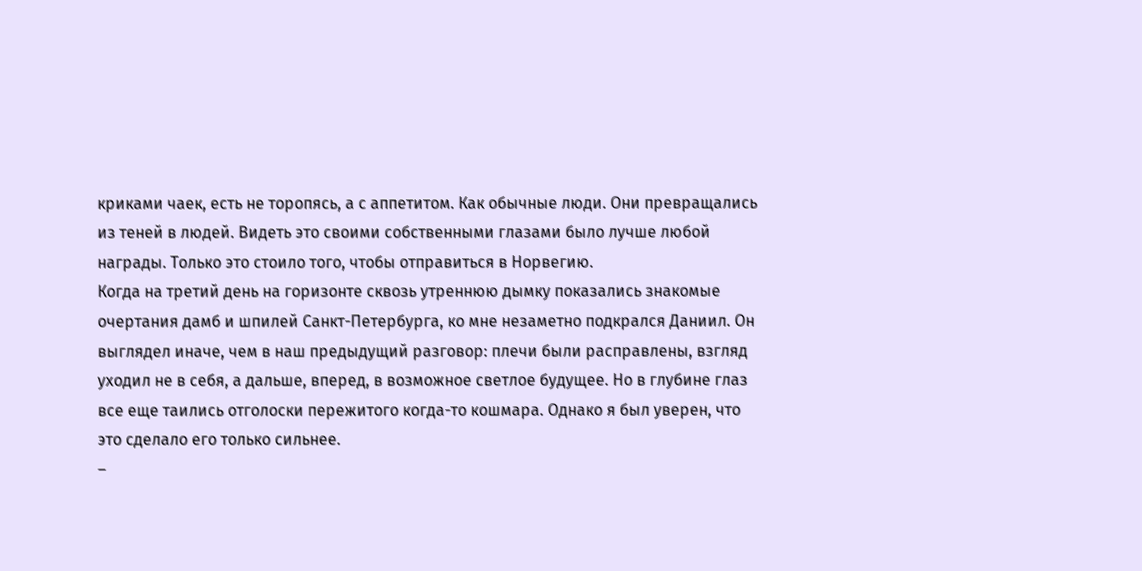криками чаек, есть не торопясь, а с аппетитом. Как обычные люди. Они превращались из теней в людей. Видеть это своими собственными глазами было лучше любой награды. Только это стоило того, чтобы отправиться в Норвегию.
Когда на третий день на горизонте сквозь утреннюю дымку показались знакомые очертания дамб и шпилей Санкт-Петербурга, ко мне незаметно подкрался Даниил. Он выглядел иначе, чем в наш предыдущий разговор: плечи были расправлены, взгляд уходил не в себя, а дальше, вперед, в возможное светлое будущее. Но в глубине глаз все еще таились отголоски пережитого когда-то кошмара. Однако я был уверен, что это сделало его только сильнее.
–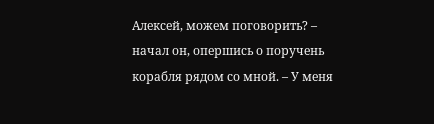Алексей, можем поговорить? – начал он, опершись о поручень корабля рядом со мной. – У меня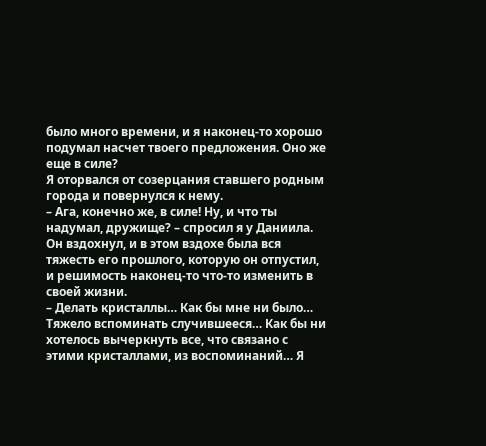было много времени, и я наконец-то хорошо подумал насчет твоего предложения. Оно же еще в силе?
Я оторвался от созерцания ставшего родным города и повернулся к нему.
– Ага, конечно же, в силе! Ну, и что ты надумал, дружище? – спросил я у Даниила.
Он вздохнул, и в этом вздохе была вся тяжесть его прошлого, которую он отпустил, и решимость наконец-то что-то изменить в своей жизни.
– Делать кристаллы… Как бы мне ни было… Тяжело вспоминать случившееся… Как бы ни хотелось вычеркнуть все, что связано с этими кристаллами, из воспоминаний… Я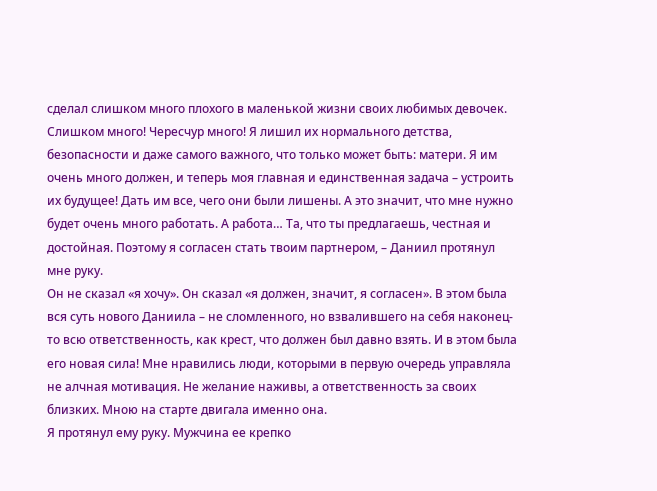сделал слишком много плохого в маленькой жизни своих любимых девочек. Слишком много! Чересчур много! Я лишил их нормального детства, безопасности и даже самого важного, что только может быть: матери. Я им очень много должен, и теперь моя главная и единственная задача – устроить их будущее! Дать им все, чего они были лишены. А это значит, что мне нужно будет очень много работать. А работа… Та, что ты предлагаешь, честная и достойная. Поэтому я согласен стать твоим партнером, – Даниил протянул мне руку.
Он не сказал «я хочу». Он сказал «я должен, значит, я согласен». В этом была вся суть нового Даниила – не сломленного, но взвалившего на себя наконец-то всю ответственность, как крест, что должен был давно взять. И в этом была его новая сила! Мне нравились люди, которыми в первую очередь управляла не алчная мотивация. Не желание наживы, а ответственность за своих близких. Мною на старте двигала именно она.
Я протянул ему руку. Мужчина ее крепко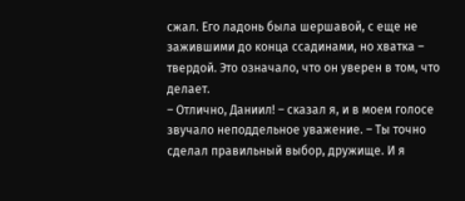сжал. Его ладонь была шершавой, с еще не зажившими до конца ссадинами, но хватка – твердой. Это означало, что он уверен в том, что делает.
– Отлично, Даниил! – сказал я, и в моем голосе звучало неподдельное уважение. – Ты точно сделал правильный выбор, дружище. И я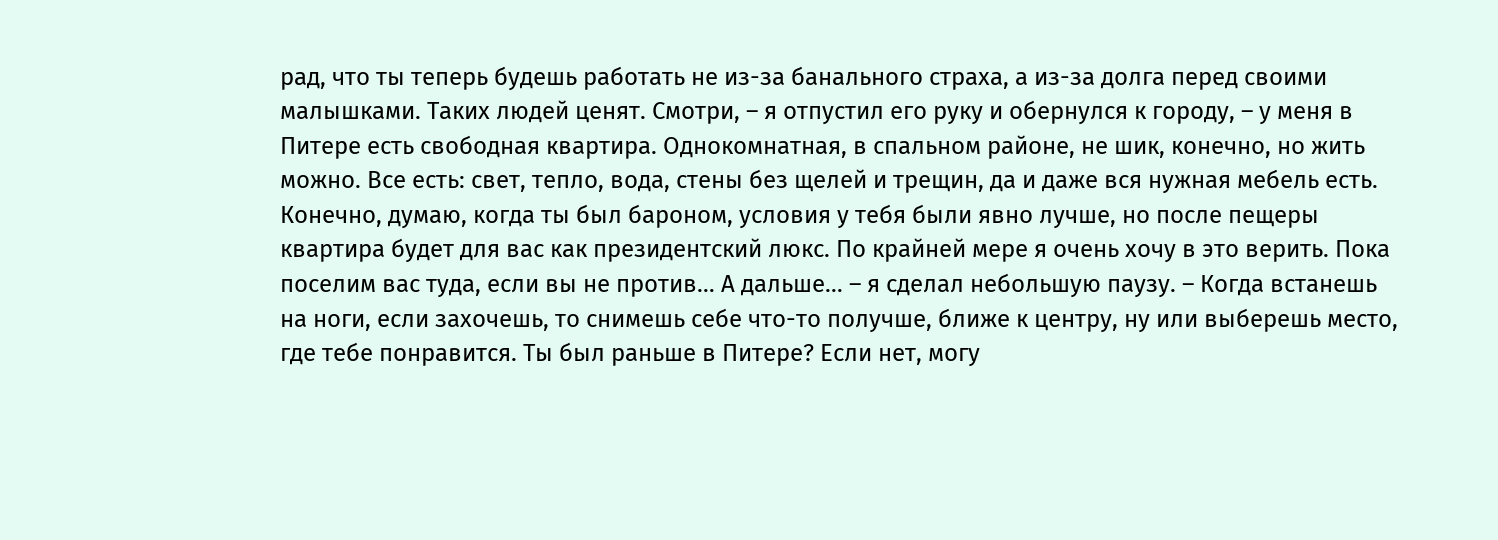рад, что ты теперь будешь работать не из-за банального страха, а из-за долга перед своими малышками. Таких людей ценят. Смотри, – я отпустил его руку и обернулся к городу, – у меня в Питере есть свободная квартира. Однокомнатная, в спальном районе, не шик, конечно, но жить можно. Все есть: свет, тепло, вода, стены без щелей и трещин, да и даже вся нужная мебель есть. Конечно, думаю, когда ты был бароном, условия у тебя были явно лучше, но после пещеры квартира будет для вас как президентский люкс. По крайней мере я очень хочу в это верить. Пока поселим вас туда, если вы не против… А дальше… – я сделал небольшую паузу. – Когда встанешь на ноги, если захочешь, то снимешь себе что-то получше, ближе к центру, ну или выберешь место, где тебе понравится. Ты был раньше в Питере? Если нет, могу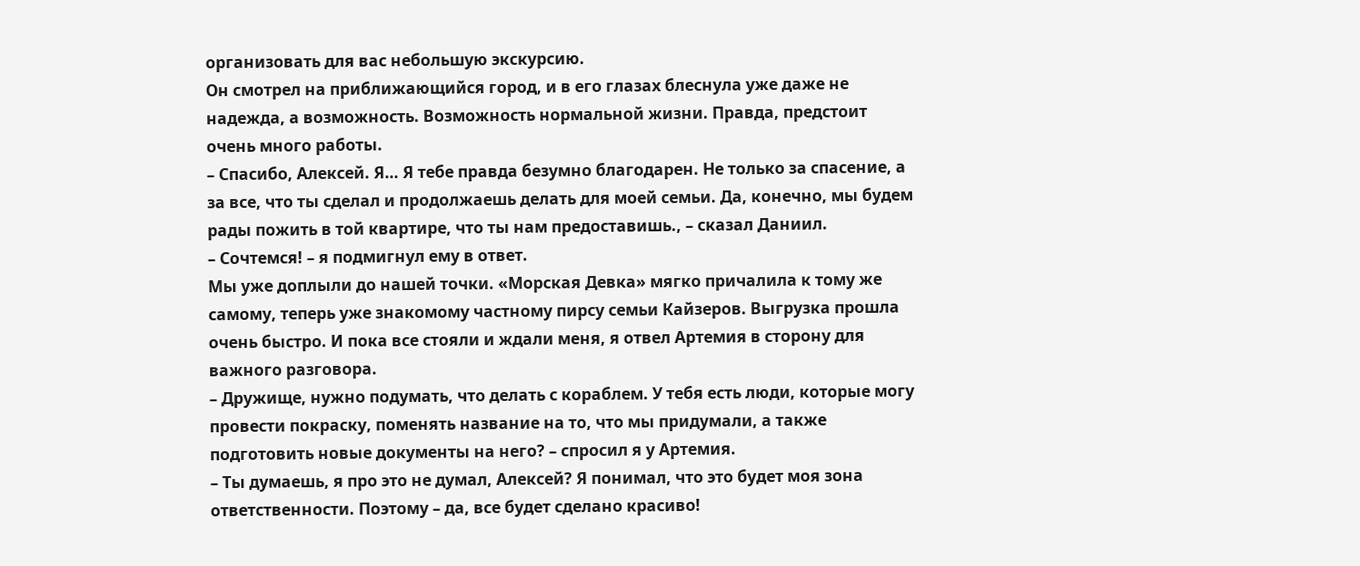организовать для вас небольшую экскурсию.
Он смотрел на приближающийся город, и в его глазах блеснула уже даже не надежда, а возможность. Возможность нормальной жизни. Правда, предстоит очень много работы.
– Спасибо, Алексей. Я… Я тебе правда безумно благодарен. Не только за спасение, а за все, что ты сделал и продолжаешь делать для моей семьи. Да, конечно, мы будем рады пожить в той квартире, что ты нам предоставишь., – сказал Даниил.
– Сочтемся! – я подмигнул ему в ответ.
Мы уже доплыли до нашей точки. «Морская Девка» мягко причалила к тому же самому, теперь уже знакомому частному пирсу семьи Кайзеров. Выгрузка прошла очень быстро. И пока все стояли и ждали меня, я отвел Артемия в сторону для важного разговора.
– Дружище, нужно подумать, что делать с кораблем. У тебя есть люди, которые могу провести покраску, поменять название на то, что мы придумали, а также подготовить новые документы на него? – спросил я у Артемия.
– Ты думаешь, я про это не думал, Алексей? Я понимал, что это будет моя зона ответственности. Поэтому – да, все будет сделано красиво!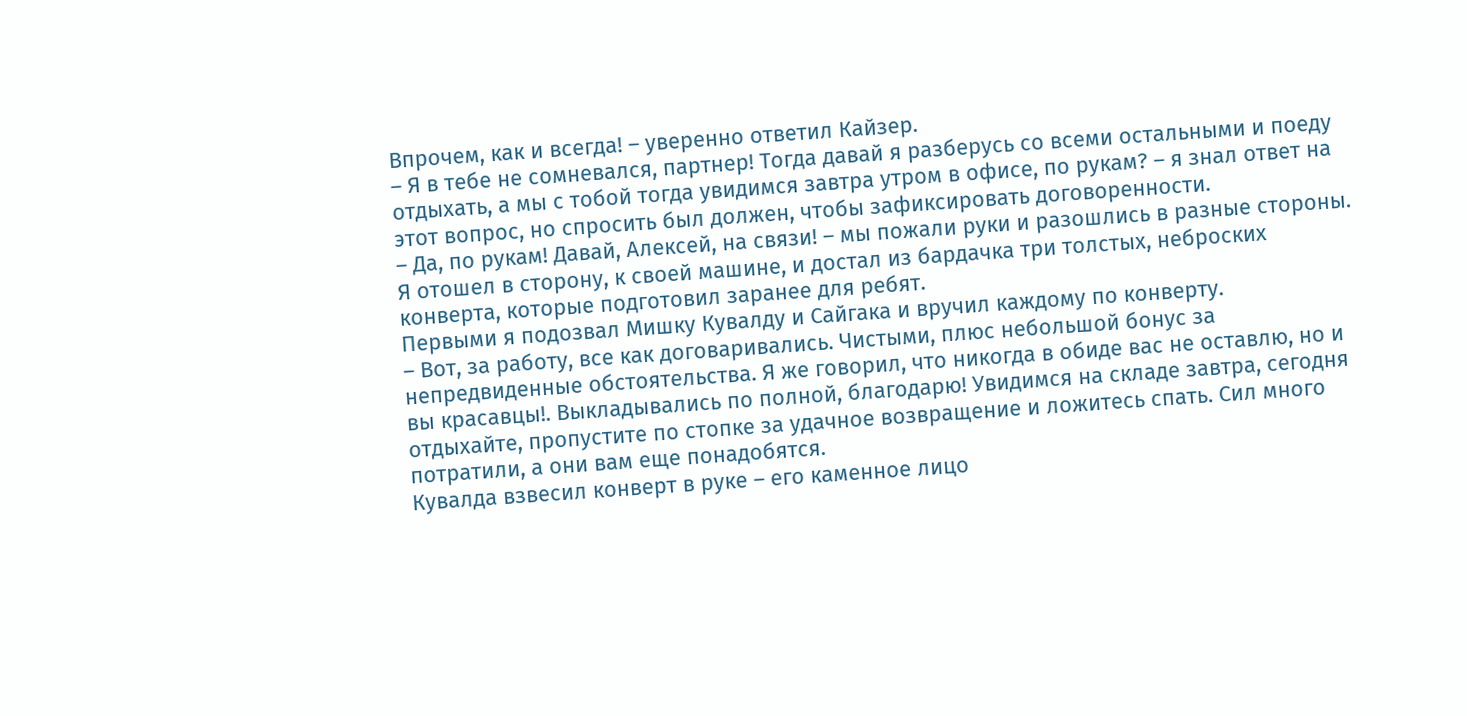Впрочем, как и всегда! – уверенно ответил Кайзер.
– Я в тебе не сомневался, партнер! Тогда давай я разберусь со всеми остальными и поеду отдыхать, а мы с тобой тогда увидимся завтра утром в офисе, по рукам? – я знал ответ на этот вопрос, но спросить был должен, чтобы зафиксировать договоренности.
– Да, по рукам! Давай, Алексей, на связи! – мы пожали руки и разошлись в разные стороны.
Я отошел в сторону, к своей машине, и достал из бардачка три толстых, неброских конверта, которые подготовил заранее для ребят.
Первыми я подозвал Мишку Кувалду и Сайгака и вручил каждому по конверту.
– Вот, за работу, все как договаривались. Чистыми, плюс небольшой бонус за непредвиденные обстоятельства. Я же говорил, что никогда в обиде вас не оставлю, но и вы красавцы!. Выкладывались по полной, благодарю! Увидимся на складе завтра, сегодня отдыхайте, пропустите по стопке за удачное возвращение и ложитесь спать. Сил много потратили, а они вам еще понадобятся.
Кувалда взвесил конверт в руке – его каменное лицо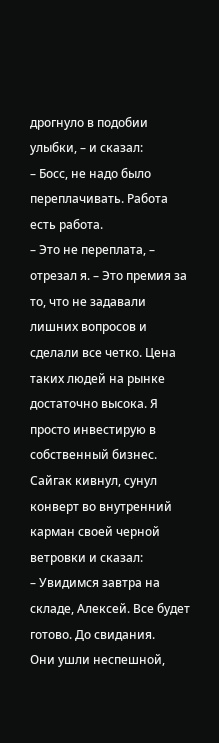дрогнуло в подобии улыбки, – и сказал:
– Босс, не надо было переплачивать. Работа есть работа.
– Это не переплата, – отрезал я. – Это премия за то, что не задавали лишних вопросов и сделали все четко. Цена таких людей на рынке достаточно высока. Я просто инвестирую в собственный бизнес.
Сайгак кивнул, сунул конверт во внутренний карман своей черной ветровки и сказал:
– Увидимся завтра на складе, Алексей. Все будет готово. До свидания.
Они ушли неспешной,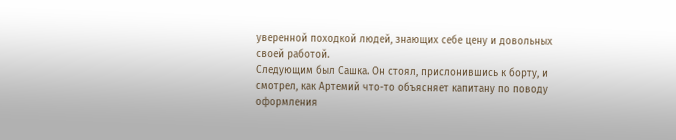уверенной походкой людей, знающих себе цену и довольных своей работой.
Следующим был Сашка. Он стоял, прислонившись к борту, и смотрел, как Артемий что-то объясняет капитану по поводу оформления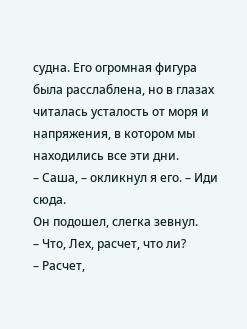судна. Его огромная фигура была расслаблена, но в глазах читалась усталость от моря и напряжения, в котором мы находились все эти дни.
– Саша, – окликнул я его. – Иди сюда.
Он подошел, слегка зевнул.
– Что, Лех, расчет, что ли?
– Расчет,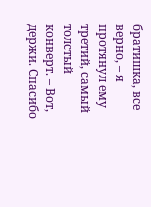братишка, все верно, – я протянул ему третий, самый толстый конверт. – Вот, держи. Спасибо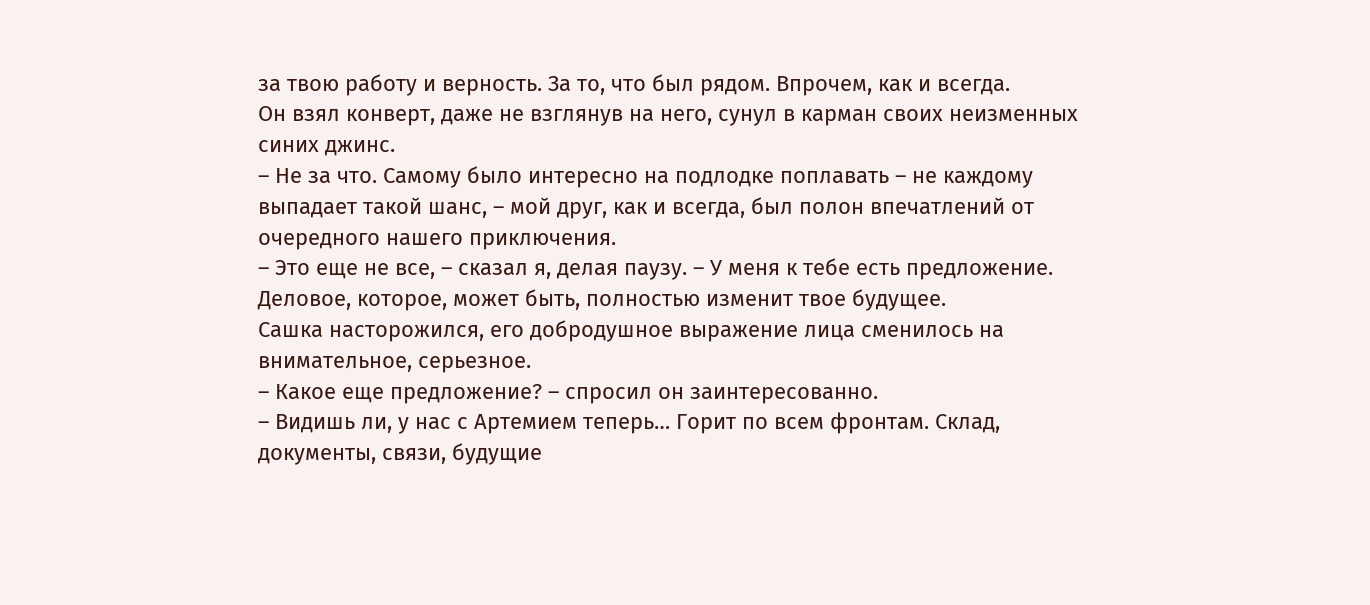за твою работу и верность. За то, что был рядом. Впрочем, как и всегда.
Он взял конверт, даже не взглянув на него, сунул в карман своих неизменных синих джинс.
– Не за что. Самому было интересно на подлодке поплавать – не каждому выпадает такой шанс, – мой друг, как и всегда, был полон впечатлений от очередного нашего приключения.
– Это еще не все, – сказал я, делая паузу. – У меня к тебе есть предложение. Деловое, которое, может быть, полностью изменит твое будущее.
Сашка насторожился, его добродушное выражение лица сменилось на внимательное, серьезное.
– Какое еще предложение? – спросил он заинтересованно.
– Видишь ли, у нас с Артемием теперь… Горит по всем фронтам. Склад, документы, связи, будущие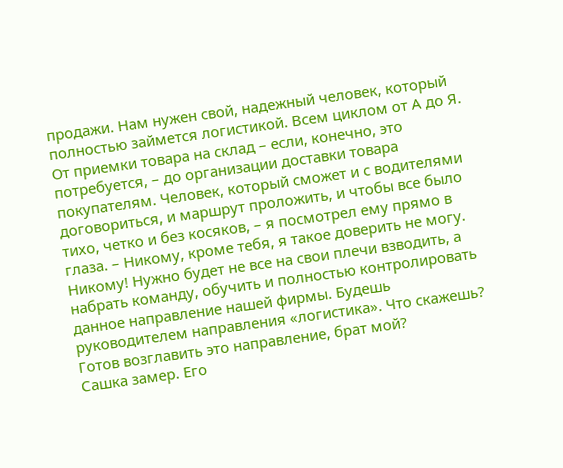продажи. Нам нужен свой, надежный человек, который полностью займется логистикой. Всем циклом от А до Я. От приемки товара на склад – если, конечно, это потребуется, – до организации доставки товара покупателям. Человек, который сможет и с водителями договориться, и маршрут проложить, и чтобы все было тихо, четко и без косяков, – я посмотрел ему прямо в глаза. – Никому, кроме тебя, я такое доверить не могу. Никому! Нужно будет не все на свои плечи взводить, а набрать команду, обучить и полностью контролировать данное направление нашей фирмы. Будешь руководителем направления «логистика». Что скажешь? Готов возглавить это направление, брат мой?
Сашка замер. Его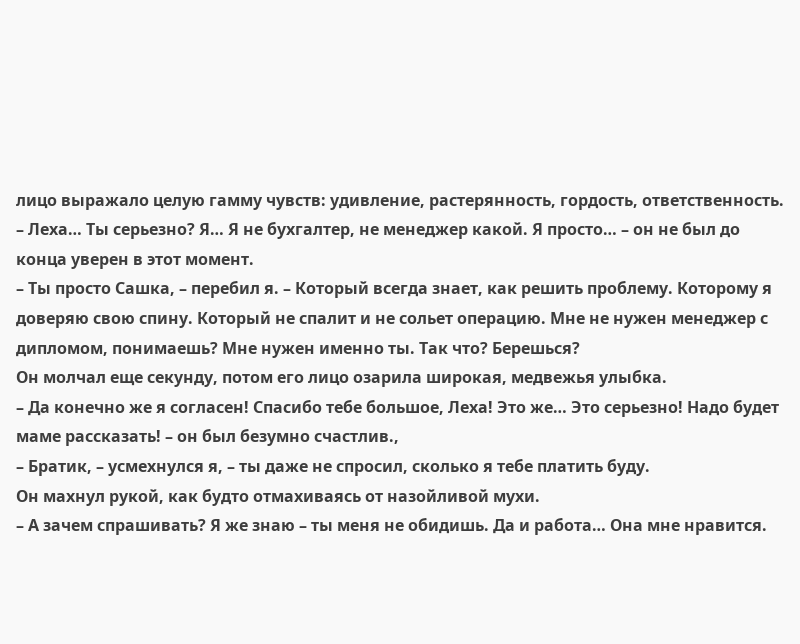лицо выражало целую гамму чувств: удивление, растерянность, гордость, ответственность.
– Леха… Ты серьезно? Я… Я не бухгалтер, не менеджер какой. Я просто… – он не был до конца уверен в этот момент.
– Ты просто Сашка, – перебил я. – Который всегда знает, как решить проблему. Которому я доверяю свою спину. Который не спалит и не сольет операцию. Мне не нужен менеджер с дипломом, понимаешь? Мне нужен именно ты. Так что? Берешься?
Он молчал еще секунду, потом его лицо озарила широкая, медвежья улыбка.
– Да конечно же я согласен! Спасибо тебе большое, Леха! Это же… Это серьезно! Надо будет маме рассказать! – он был безумно счастлив.,
– Братик, – усмехнулся я, – ты даже не спросил, сколько я тебе платить буду.
Он махнул рукой, как будто отмахиваясь от назойливой мухи.
– А зачем спрашивать? Я же знаю – ты меня не обидишь. Да и работа… Она мне нравится.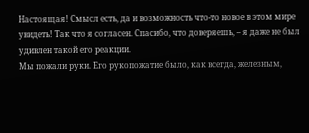Настоящая! Смысл есть, да и возможность что-то новое в этом мире увидеть! Так что я согласен. Спасибо, что доверяешь, – я даже не был удивлен такой его реакции.
Мы пожали руки. Его рукопожатие было, как всегда, железным,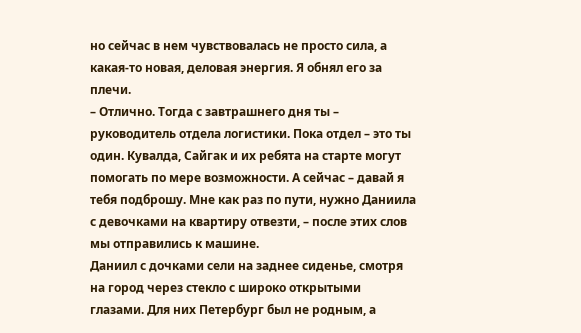но сейчас в нем чувствовалась не просто сила, а какая-то новая, деловая энергия. Я обнял его за плечи.
– Отлично. Тогда с завтрашнего дня ты – руководитель отдела логистики. Пока отдел – это ты один. Кувалда, Сайгак и их ребята на старте могут помогать по мере возможности. А сейчас – давай я тебя подброшу. Мне как раз по пути, нужно Даниила с девочками на квартиру отвезти, – после этих слов мы отправились к машине.
Даниил с дочками сели на заднее сиденье, смотря на город через стекло с широко открытыми глазами. Для них Петербург был не родным, а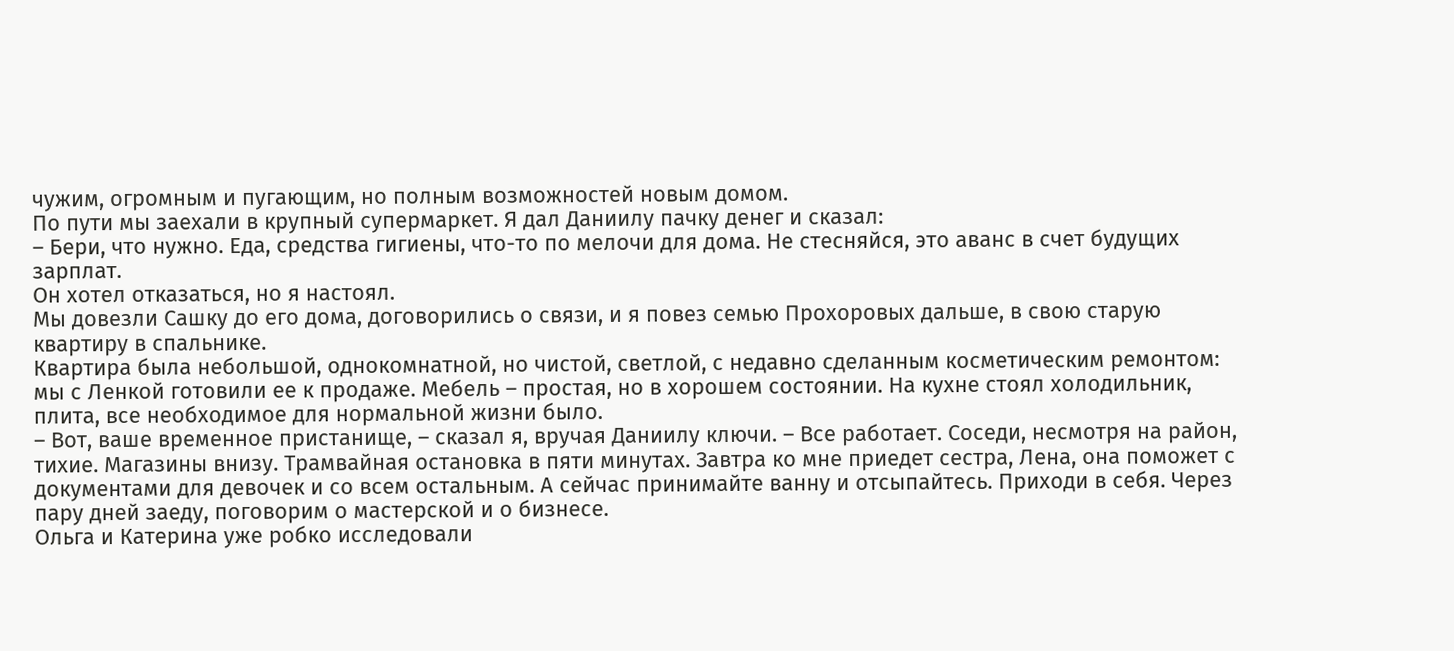чужим, огромным и пугающим, но полным возможностей новым домом.
По пути мы заехали в крупный супермаркет. Я дал Даниилу пачку денег и сказал:
– Бери, что нужно. Еда, средства гигиены, что-то по мелочи для дома. Не стесняйся, это аванс в счет будущих зарплат.
Он хотел отказаться, но я настоял.
Мы довезли Сашку до его дома, договорились о связи, и я повез семью Прохоровых дальше, в свою старую квартиру в спальнике.
Квартира была небольшой, однокомнатной, но чистой, светлой, с недавно сделанным косметическим ремонтом: мы с Ленкой готовили ее к продаже. Мебель – простая, но в хорошем состоянии. На кухне стоял холодильник, плита, все необходимое для нормальной жизни было.
– Вот, ваше временное пристанище, – сказал я, вручая Даниилу ключи. – Все работает. Соседи, несмотря на район, тихие. Магазины внизу. Трамвайная остановка в пяти минутах. Завтра ко мне приедет сестра, Лена, она поможет с документами для девочек и со всем остальным. А сейчас принимайте ванну и отсыпайтесь. Приходи в себя. Через пару дней заеду, поговорим о мастерской и о бизнесе.
Ольга и Катерина уже робко исследовали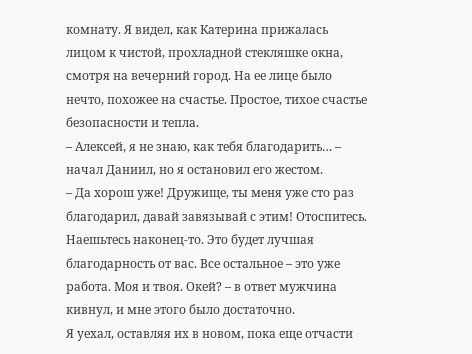комнату. Я видел, как Катерина прижалась лицом к чистой, прохладной стекляшке окна, смотря на вечерний город. На ее лице было нечто, похожее на счастье. Простое, тихое счастье безопасности и тепла.
– Алексей, я не знаю, как тебя благодарить… – начал Даниил, но я остановил его жестом.
– Да хорош уже! Дружище, ты меня уже сто раз благодарил, давай завязывай с этим! Отоспитесь. Наешьтесь наконец-то. Это будет лучшая благодарность от вас. Все остальное – это уже работа. Моя и твоя. Окей? – в ответ мужчина кивнул, и мне этого было достаточно.
Я уехал, оставляя их в новом, пока еще отчасти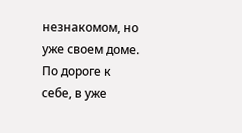незнакомом, но уже своем доме. По дороге к себе, в уже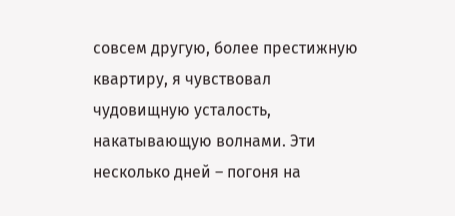совсем другую, более престижную квартиру, я чувствовал чудовищную усталость, накатывающую волнами. Эти несколько дней – погоня на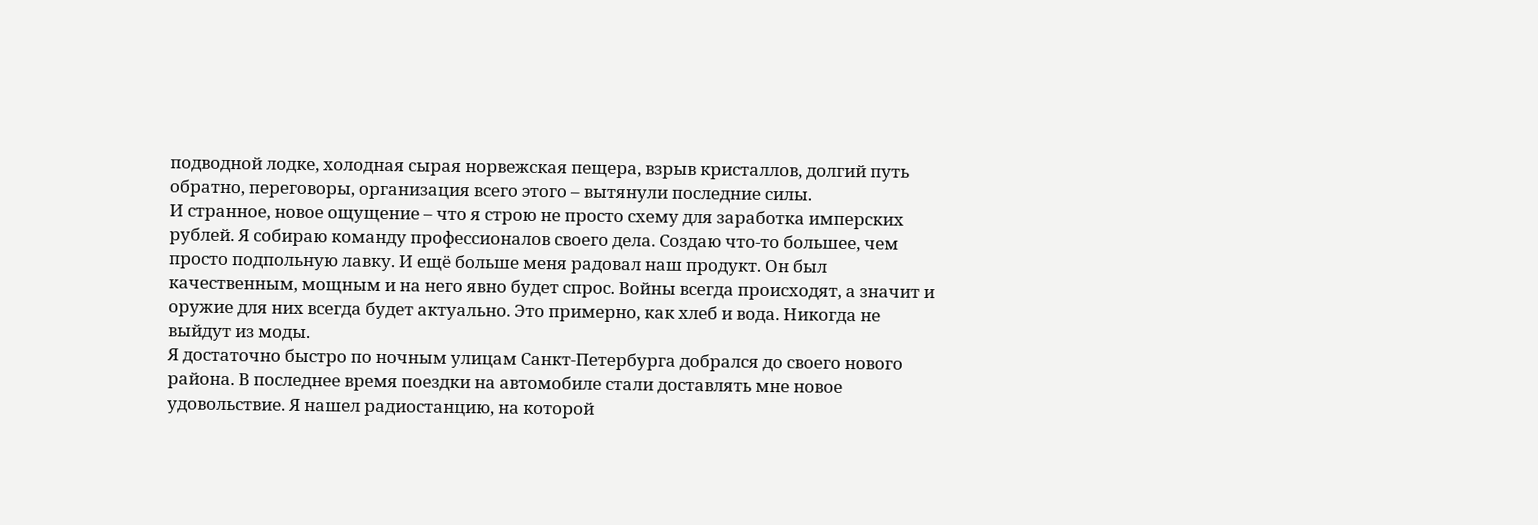подводной лодке, холодная сырая норвежская пещера, взрыв кристаллов, долгий путь обратно, переговоры, организация всего этого – вытянули последние силы.
И странное, новое ощущение – что я строю не просто схему для заработка имперских рублей. Я собираю команду профессионалов своего дела. Создаю что-то большее, чем просто подпольную лавку. И ещё больше меня радовал наш продукт. Он был качественным, мощным и на него явно будет спрос. Войны всегда происходят, а значит и оружие для них всегда будет актуально. Это примерно, как хлеб и вода. Никогда не выйдут из моды.
Я достаточно быстро по ночным улицам Санкт-Петербурга добрался до своего нового района. В последнее время поездки на автомобиле стали доставлять мне новое удовольствие. Я нашел радиостанцию, на которой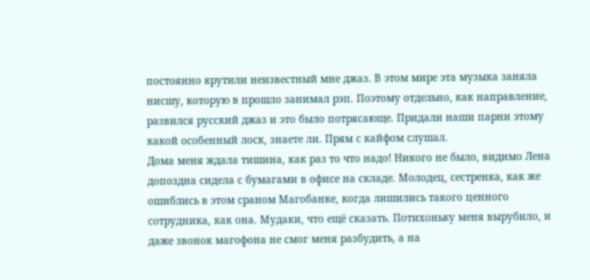постоянно крутили неизвестный мне джаз. В этом мире эта музыка заняла нисшу, которую в прошло занимал рэп. Поэтому отдельно, как направление, развился русский джаз и это было потрясающе. Придали наши парни этому какой особенный лоск, знаете ли. Прям с кайфом слушал.
Дома меня ждала тишина, как раз то что надо! Никого не было, видимо Лена допоздна сидела с бумагами в офисе на складе. Молодец, сестренка, как же ошиблись в этом сраном Магобанке, когда лишились такого ценного сотрудника, как она. Мудаки, что ещё сказать. Потихоньку меня вырубило, и даже звонок магофона не смог меня разбудить, а на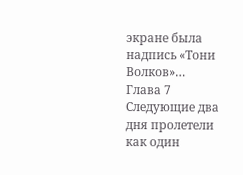экране была надпись «Тони Волков»…
Глава 7
Следующие два дня пролетели как один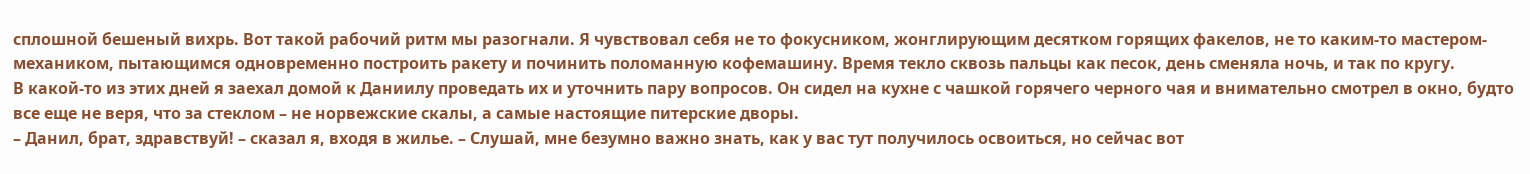сплошной бешеный вихрь. Вот такой рабочий ритм мы разогнали. Я чувствовал себя не то фокусником, жонглирующим десятком горящих факелов, не то каким-то мастером-механиком, пытающимся одновременно построить ракету и починить поломанную кофемашину. Время текло сквозь пальцы как песок, день сменяла ночь, и так по кругу.
В какой-то из этих дней я заехал домой к Даниилу проведать их и уточнить пару вопросов. Он сидел на кухне с чашкой горячего черного чая и внимательно смотрел в окно, будто все еще не веря, что за стеклом – не норвежские скалы, а самые настоящие питерские дворы.
– Данил, брат, здравствуй! – сказал я, входя в жилье. – Слушай, мне безумно важно знать, как у вас тут получилось освоиться, но сейчас вот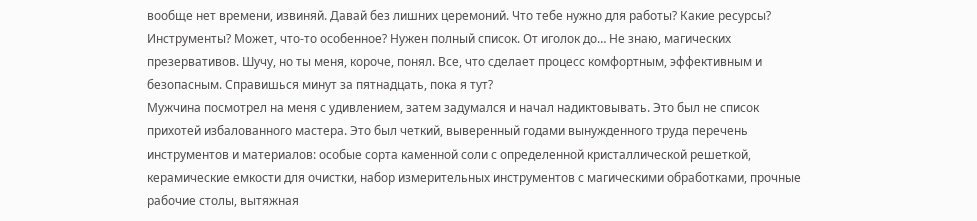вообще нет времени, извиняй. Давай без лишних церемоний. Что тебе нужно для работы? Какие ресурсы? Инструменты? Может, что-то особенное? Нужен полный список. От иголок до… Не знаю, магических презервативов. Шучу, но ты меня, короче, понял. Все, что сделает процесс комфортным, эффективным и безопасным. Справишься минут за пятнадцать, пока я тут?
Мужчина посмотрел на меня с удивлением, затем задумался и начал надиктовывать. Это был не список прихотей избалованного мастера. Это был четкий, выверенный годами вынужденного труда перечень инструментов и материалов: особые сорта каменной соли с определенной кристаллической решеткой, керамические емкости для очистки, набор измерительных инструментов с магическими обработками, прочные рабочие столы, вытяжная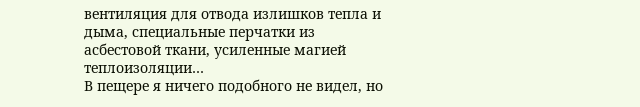вентиляция для отвода излишков тепла и дыма, специальные перчатки из асбестовой ткани, усиленные магией теплоизоляции…
В пещере я ничего подобного не видел, но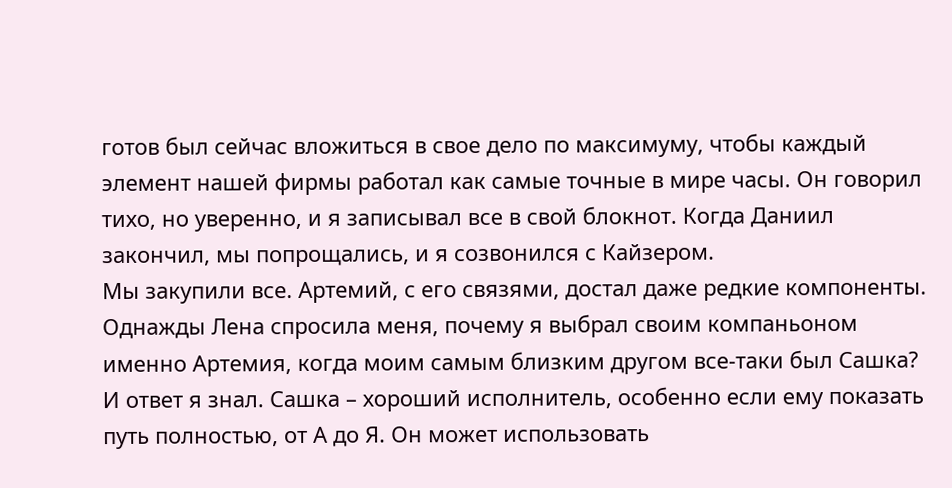готов был сейчас вложиться в свое дело по максимуму, чтобы каждый элемент нашей фирмы работал как самые точные в мире часы. Он говорил тихо, но уверенно, и я записывал все в свой блокнот. Когда Даниил закончил, мы попрощались, и я созвонился с Кайзером.
Мы закупили все. Артемий, с его связями, достал даже редкие компоненты. Однажды Лена спросила меня, почему я выбрал своим компаньоном именно Артемия, когда моим самым близким другом все-таки был Сашка? И ответ я знал. Сашка – хороший исполнитель, особенно если ему показать путь полностью, от А до Я. Он может использовать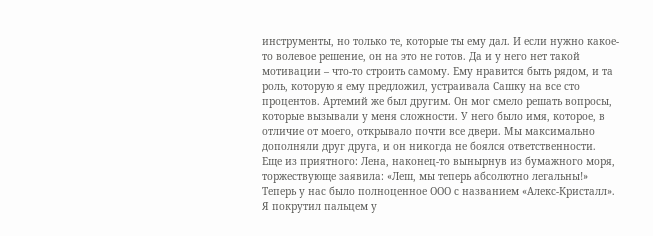инструменты, но только те, которые ты ему дал. И если нужно какое-то волевое решение, он на это не готов. Да и у него нет такой мотивации – что-то строить самому. Ему нравится быть рядом, и та роль, которую я ему предложил, устраивала Сашку на все сто процентов. Артемий же был другим. Он мог смело решать вопросы, которые вызывали у меня сложности. У него было имя, которое, в отличие от моего, открывало почти все двери. Мы максимально дополняли друг друга, и он никогда не боялся ответственности.
Еще из приятного: Лена, наконец-то вынырнув из бумажного моря, торжествующе заявила: «Леш, мы теперь абсолютно легальны!»
Теперь у нас было полноценное ООО с названием «Алекс-Кристалл». Я покрутил пальцем у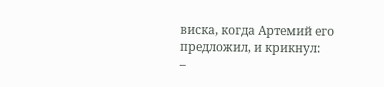виска, когда Артемий его предложил, и крикнул:
–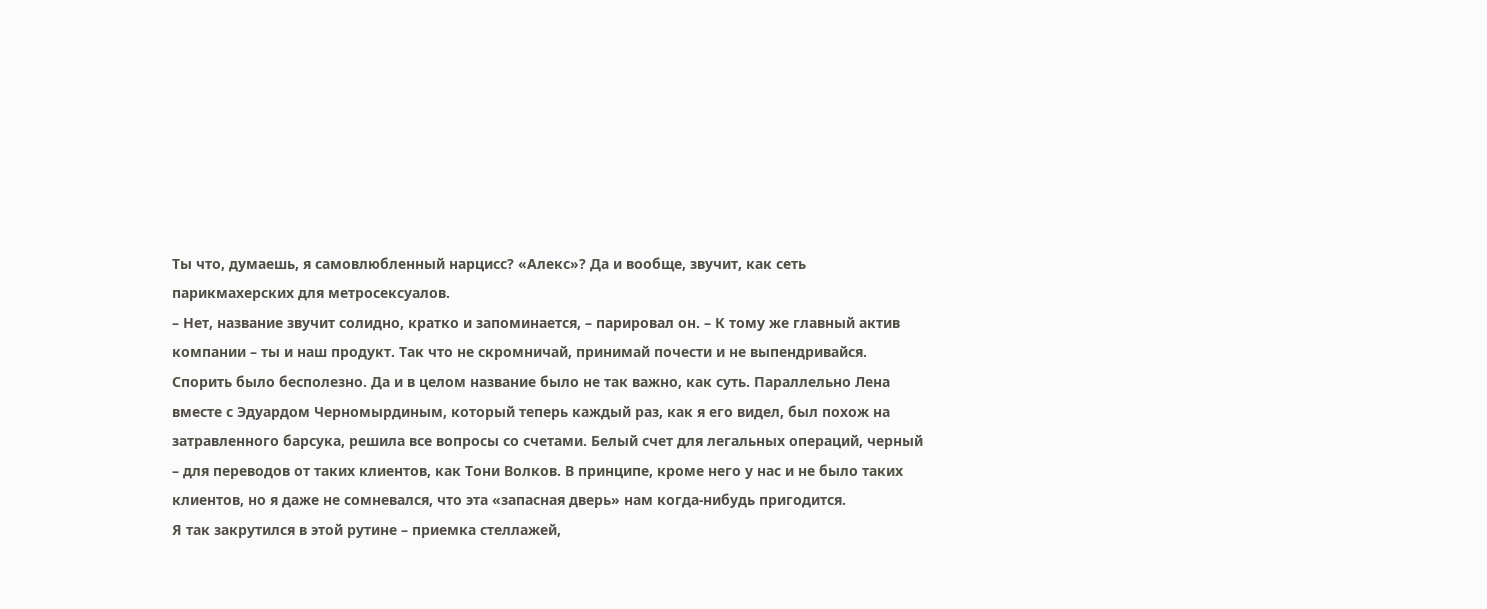Ты что, думаешь, я самовлюбленный нарцисс? «Алекс»? Да и вообще, звучит, как сеть парикмахерских для метросексуалов.
– Нет, название звучит солидно, кратко и запоминается, – парировал он. – К тому же главный актив компании – ты и наш продукт. Так что не скромничай, принимай почести и не выпендривайся.
Спорить было бесполезно. Да и в целом название было не так важно, как суть. Параллельно Лена вместе с Эдуардом Черномырдиным, который теперь каждый раз, как я его видел, был похож на затравленного барсука, решила все вопросы со счетами. Белый счет для легальных операций, черный – для переводов от таких клиентов, как Тони Волков. В принципе, кроме него у нас и не было таких клиентов, но я даже не сомневался, что эта «запасная дверь» нам когда-нибудь пригодится.
Я так закрутился в этой рутине – приемка стеллажей,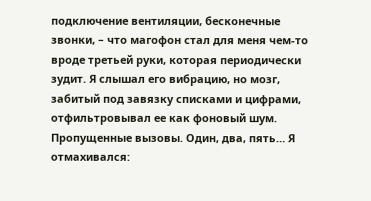подключение вентиляции, бесконечные звонки, – что магофон стал для меня чем-то вроде третьей руки, которая периодически зудит. Я слышал его вибрацию, но мозг, забитый под завязку списками и цифрами, отфильтровывал ее как фоновый шум. Пропущенные вызовы. Один, два, пять… Я отмахивался: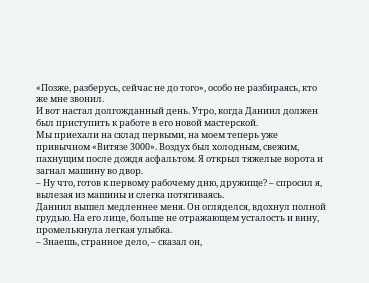«Позже, разберусь, сейчас не до того», особо не разбираясь, кто же мне звонил.
И вот настал долгожданный день. Утро, когда Даниил должен был приступить к работе в его новой мастерской.
Мы приехали на склад первыми, на моем теперь уже привычном «Витязе 3000». Воздух был холодным, свежим, пахнущим после дождя асфальтом. Я открыл тяжелые ворота и загнал машину во двор.
– Ну что, готов к первому рабочему дню, дружище? – спросил я, вылезая из машины и слегка потягиваясь.
Даниил вышел медленнее меня. Он огляделся, вдохнул полной грудью. На его лице, больше не отражающем усталость и вину, промелькнула легкая улыбка.
– Знаешь, странное дело, – сказал он,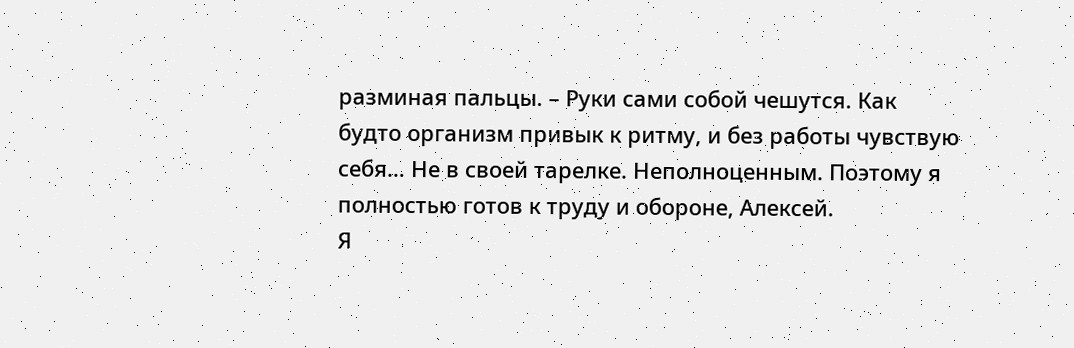разминая пальцы. – Руки сами собой чешутся. Как будто организм привык к ритму, и без работы чувствую себя… Не в своей тарелке. Неполноценным. Поэтому я полностью готов к труду и обороне, Алексей.
Я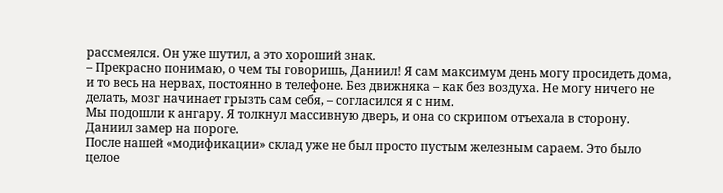рассмеялся. Он уже шутил, а это хороший знак.
– Прекрасно понимаю, о чем ты говоришь, Даниил! Я сам максимум день могу просидеть дома, и то весь на нервах, постоянно в телефоне. Без движняка – как без воздуха. Не могу ничего не делать, мозг начинает грызть сам себя, – согласился я с ним.
Мы подошли к ангару. Я толкнул массивную дверь, и она со скрипом отъехала в сторону.
Даниил замер на пороге.
После нашей «модификации» склад уже не был просто пустым железным сараем. Это было целое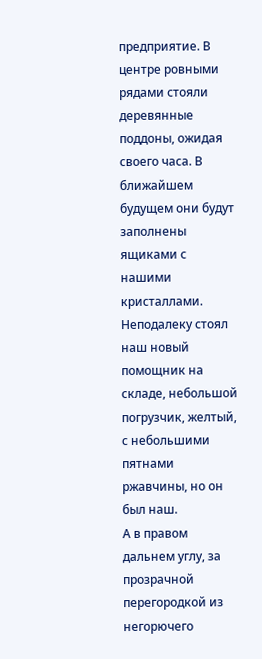предприятие. В центре ровными рядами стояли деревянные поддоны, ожидая своего часа. В ближайшем будущем они будут заполнены ящиками с нашими кристаллами. Неподалеку стоял наш новый помощник на складе, небольшой погрузчик, желтый, с небольшими пятнами ржавчины, но он был наш.
А в правом дальнем углу, за прозрачной перегородкой из негорючего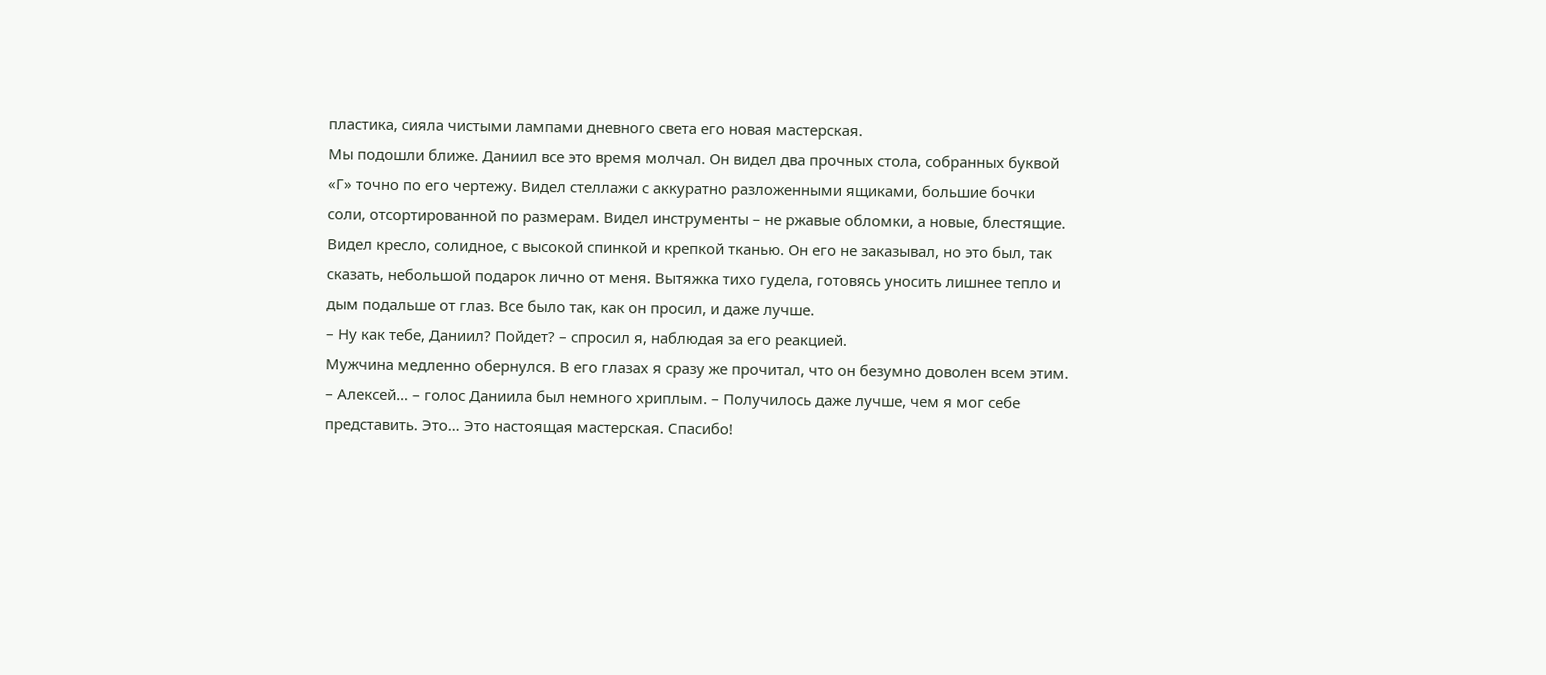пластика, сияла чистыми лампами дневного света его новая мастерская.
Мы подошли ближе. Даниил все это время молчал. Он видел два прочных стола, собранных буквой «Г» точно по его чертежу. Видел стеллажи с аккуратно разложенными ящиками, большие бочки соли, отсортированной по размерам. Видел инструменты – не ржавые обломки, а новые, блестящие. Видел кресло, солидное, с высокой спинкой и крепкой тканью. Он его не заказывал, но это был, так сказать, небольшой подарок лично от меня. Вытяжка тихо гудела, готовясь уносить лишнее тепло и дым подальше от глаз. Все было так, как он просил, и даже лучше.
– Ну как тебе, Даниил? Пойдет? – спросил я, наблюдая за его реакцией.
Мужчина медленно обернулся. В его глазах я сразу же прочитал, что он безумно доволен всем этим.
– Алексей… – голос Даниила был немного хриплым. – Получилось даже лучше, чем я мог себе представить. Это… Это настоящая мастерская. Спасибо!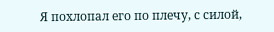Я похлопал его по плечу, с силой,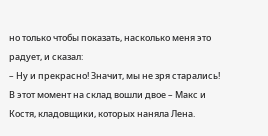но только чтобы показать, насколько меня это радует, и сказал:
– Ну и прекрасно! Значит, мы не зря старались!
В этот момент на склад вошли двое – Макс и Костя, кладовщики, которых наняла Лена.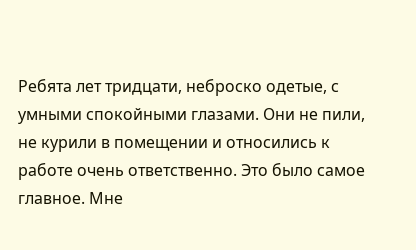Ребята лет тридцати, неброско одетые, с умными спокойными глазами. Они не пили, не курили в помещении и относились к работе очень ответственно. Это было самое главное. Мне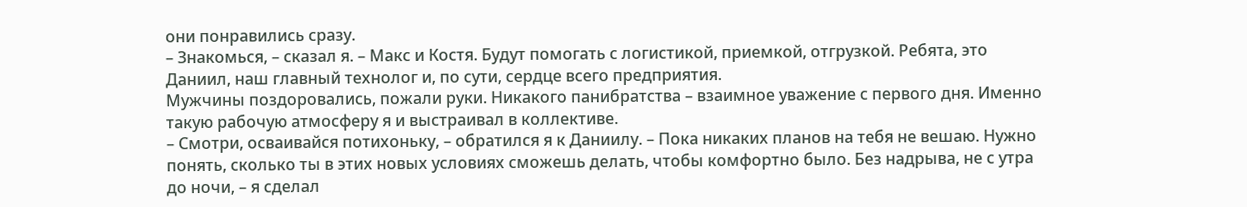они понравились сразу.
– Знакомься, – сказал я. – Макс и Костя. Будут помогать с логистикой, приемкой, отгрузкой. Ребята, это Даниил, наш главный технолог и, по сути, сердце всего предприятия.
Мужчины поздоровались, пожали руки. Никакого панибратства – взаимное уважение с первого дня. Именно такую рабочую атмосферу я и выстраивал в коллективе.
– Смотри, осваивайся потихоньку, – обратился я к Даниилу. – Пока никаких планов на тебя не вешаю. Нужно понять, сколько ты в этих новых условиях сможешь делать, чтобы комфортно было. Без надрыва, не с утра до ночи, – я сделал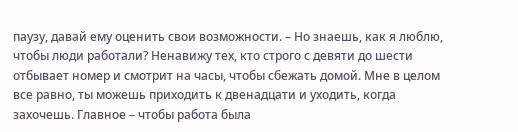паузу, давай ему оценить свои возможности. – Но знаешь, как я люблю, чтобы люди работали? Ненавижу тех, кто строго с девяти до шести отбывает номер и смотрит на часы, чтобы сбежать домой. Мне в целом все равно, ты можешь приходить к двенадцати и уходить, когда захочешь. Главное – чтобы работа была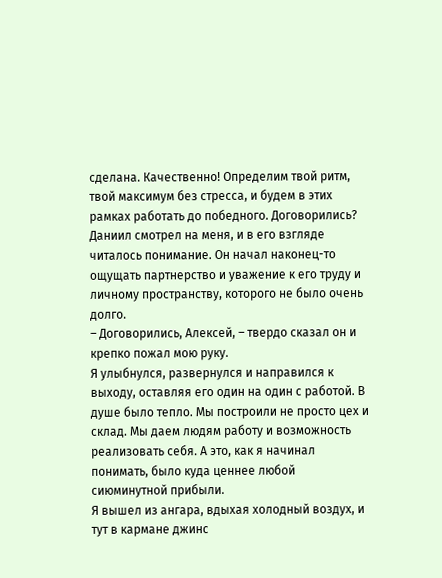сделана. Качественно! Определим твой ритм, твой максимум без стресса, и будем в этих рамках работать до победного. Договорились?
Даниил смотрел на меня, и в его взгляде читалось понимание. Он начал наконец-то ощущать партнерство и уважение к его труду и личному пространству, которого не было очень долго.
– Договорились, Алексей, – твердо сказал он и крепко пожал мою руку.
Я улыбнулся, развернулся и направился к выходу, оставляя его один на один с работой. В душе было тепло. Мы построили не просто цех и склад. Мы даем людям работу и возможность реализовать себя. А это, как я начинал понимать, было куда ценнее любой сиюминутной прибыли.
Я вышел из ангара, вдыхая холодный воздух, и тут в кармане джинс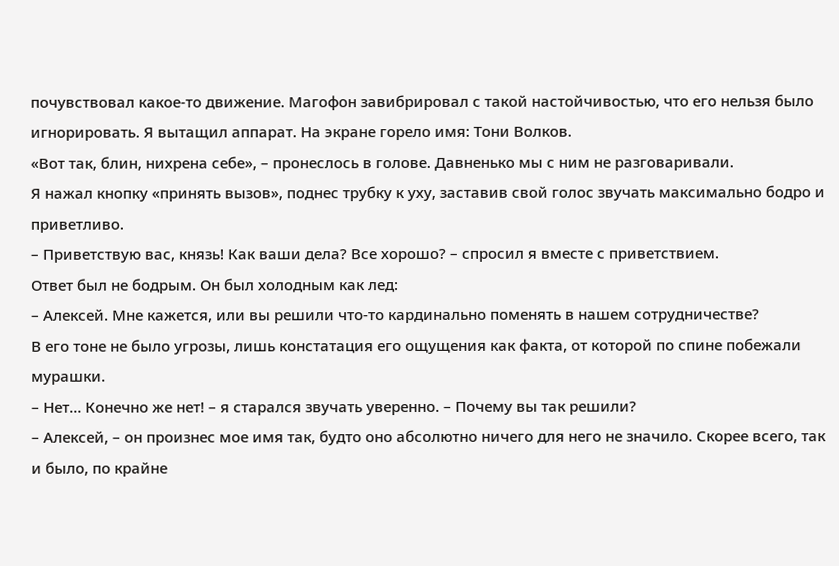почувствовал какое-то движение. Магофон завибрировал с такой настойчивостью, что его нельзя было игнорировать. Я вытащил аппарат. На экране горело имя: Тони Волков.
«Вот так, блин, нихрена себе», – пронеслось в голове. Давненько мы с ним не разговаривали.
Я нажал кнопку «принять вызов», поднес трубку к уху, заставив свой голос звучать максимально бодро и приветливо.
– Приветствую вас, князь! Как ваши дела? Все хорошо? – спросил я вместе с приветствием.
Ответ был не бодрым. Он был холодным как лед:
– Алексей. Мне кажется, или вы решили что-то кардинально поменять в нашем сотрудничестве?
В его тоне не было угрозы, лишь констатация его ощущения как факта, от которой по спине побежали мурашки.
– Нет… Конечно же нет! – я старался звучать уверенно. – Почему вы так решили?
– Алексей, – он произнес мое имя так, будто оно абсолютно ничего для него не значило. Скорее всего, так и было, по крайне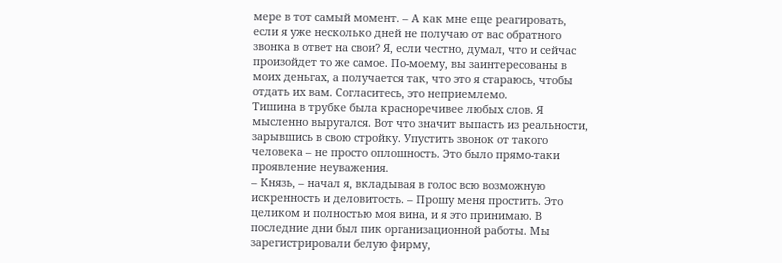мере в тот самый момент. – А как мне еще реагировать, если я уже несколько дней не получаю от вас обратного звонка в ответ на свои? Я, если честно, думал, что и сейчас произойдет то же самое. По-моему, вы заинтересованы в моих деньгах, а получается так, что это я стараюсь, чтобы отдать их вам. Согласитесь, это неприемлемо.
Тишина в трубке была красноречивее любых слов. Я мысленно выругался. Вот что значит выпасть из реальности, зарывшись в свою стройку. Упустить звонок от такого человека – не просто оплошность. Это было прямо-таки проявление неуважения.
– Князь, – начал я, вкладывая в голос всю возможную искренность и деловитость. – Прошу меня простить. Это целиком и полностью моя вина, и я это принимаю. В последние дни был пик организационной работы. Мы зарегистрировали белую фирму,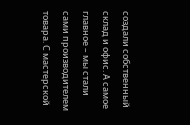создали собственный склад и офис. А самое главное – мы стали сами производителем товара. С мастерской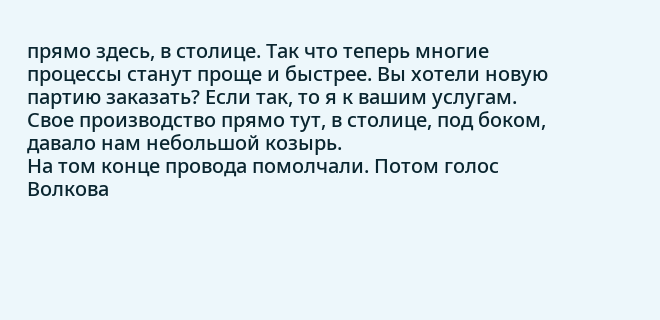прямо здесь, в столице. Так что теперь многие процессы станут проще и быстрее. Вы хотели новую партию заказать? Если так, то я к вашим услугам.
Свое производство прямо тут, в столице, под боком, давало нам небольшой козырь.
На том конце провода помолчали. Потом голос Волкова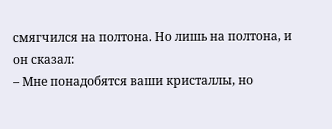смягчился на полтона. Но лишь на полтона, и он сказал:
– Мне понадобятся ваши кристаллы, но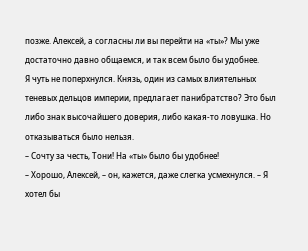позже. Алексей, а согласны ли вы перейти на «ты»? Мы уже достаточно давно общаемся, и так всем было бы удобнее.
Я чуть не поперхнулся. Князь, один из самых влиятельных теневых дельцов империи, предлагает панибратство? Это был либо знак высочайшего доверия, либо какая-то ловушка. Но отказываться было нельзя.
– Сочту за честь, Тони! На «ты» было бы удобнее!
– Хорошо, Алексей, – он, кажется, даже слегка усмехнулся. – Я хотел бы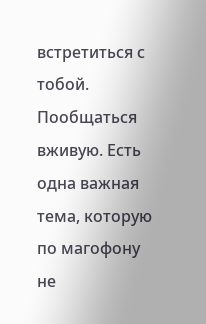встретиться с тобой. Пообщаться вживую. Есть одна важная тема, которую по магофону не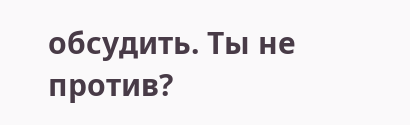обсудить. Ты не против?